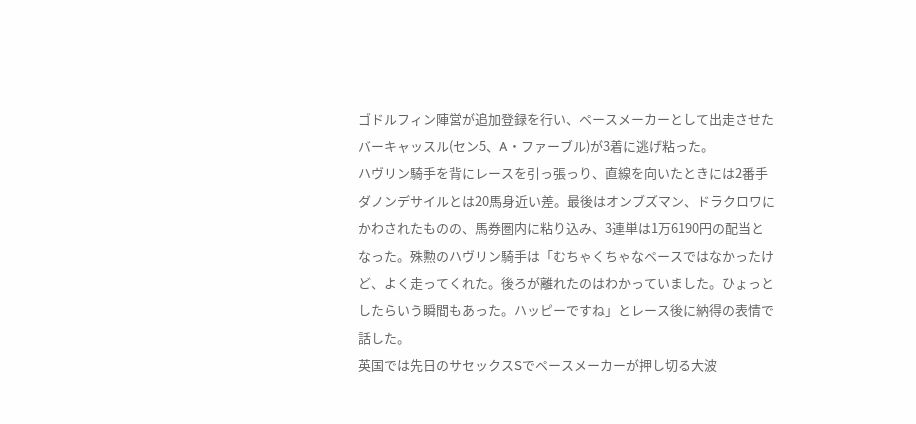ゴドルフィン陣営が追加登録を行い、ペースメーカーとして出走させたバーキャッスル(セン5、A・ファーブル)が3着に逃げ粘った。
ハヴリン騎手を背にレースを引っ張っり、直線を向いたときには2番手ダノンデサイルとは20馬身近い差。最後はオンブズマン、ドラクロワにかわされたものの、馬券圏内に粘り込み、3連単は1万6190円の配当となった。殊勲のハヴリン騎手は「むちゃくちゃなペースではなかったけど、よく走ってくれた。後ろが離れたのはわかっていました。ひょっとしたらいう瞬間もあった。ハッピーですね」とレース後に納得の表情で話した。
英国では先日のサセックスSでペースメーカーが押し切る大波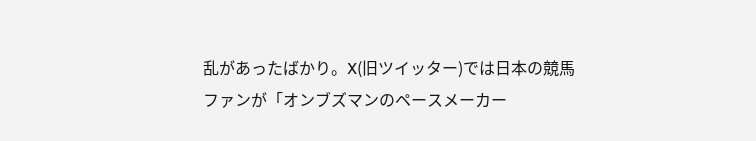乱があったばかり。X(旧ツイッター)では日本の競馬ファンが「オンブズマンのペースメーカー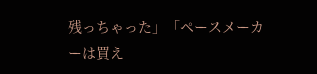残っちゃった」「ペースメーカーは買え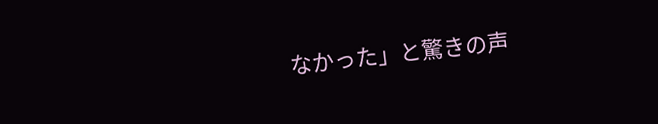なかった」と驚きの声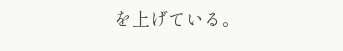を上げている。